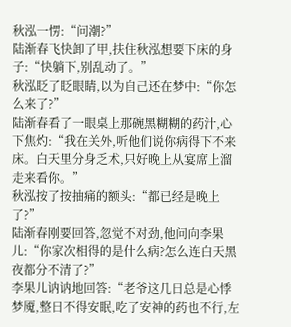秋泓一愣:“问潮?”
陆渐春飞快卸了甲,扶住秋泓想要下床的身子:“快躺下,别乱动了。”
秋泓眨了眨眼睛,以为自己还在梦中:“你怎么来了?”
陆渐春看了一眼桌上那碗黑糊糊的药汁,心下焦灼:“我在关外,听他们说你病得下不来床。白天里分身乏术,只好晚上从宴席上溜走来看你。”
秋泓按了按抽痛的额头:“都已经是晚上了?”
陆渐春刚要回答,忽觉不对劲,他问向李果儿:“你家次相得的是什么病?怎么连白天黑夜都分不清了?”
李果儿讷讷地回答:“老爷这几日总是心悸梦魇,整日不得安眠,吃了安神的药也不行,左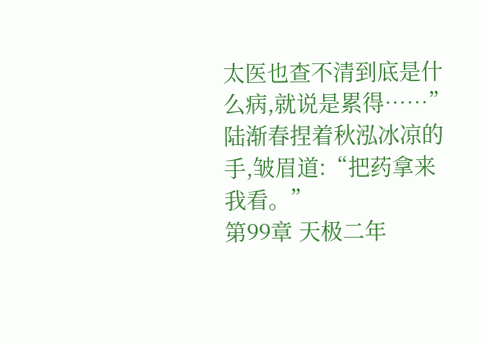太医也查不清到底是什么病,就说是累得……”
陆渐春捏着秋泓冰凉的手,皱眉道:“把药拿来我看。”
第99章 天极二年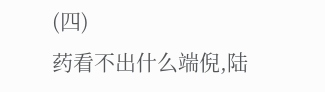(四)
药看不出什么端倪,陆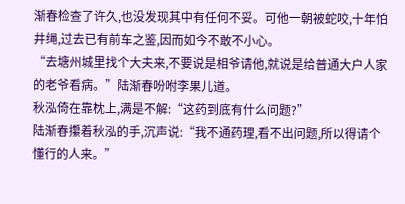渐春检查了许久,也没发现其中有任何不妥。可他一朝被蛇咬,十年怕井绳,过去已有前车之鉴,因而如今不敢不小心。
“去塘州城里找个大夫来,不要说是相爷请他,就说是给普通大户人家的老爷看病。”陆渐春吩咐李果儿道。
秋泓倚在靠枕上,满是不解:“这药到底有什么问题?”
陆渐春攥着秋泓的手,沉声说:“我不通药理,看不出问题,所以得请个懂行的人来。”